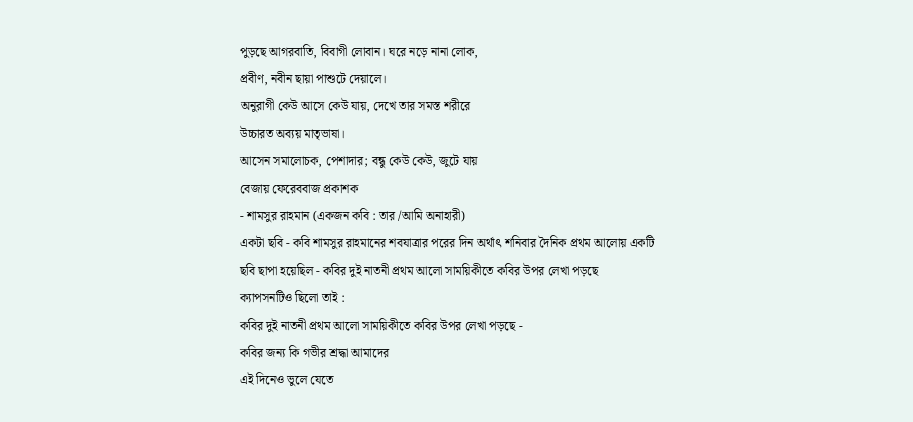পুড়ছে আগরবাতি, বিবাগী লোবান। ঘরে নড়ে নানা লোক,
প্রবীণ, নবীন ছায়া পাশুটে দেয়ালে।
অনুরাগী কেউ আসে কেউ যায়, দেখে তার সমস্ত শরীরে
উচ্চারত অব্যয় মাতৃভাষা।
আসেন সমালোচক, পেশাদার; বন্ধু কেউ কেউ, জুটে যায়
বেজায় ফেরেববাজ প্রকাশক
- শামসুর রাহমান (একজন কবি : তার /আমি অনাহারী)
একটা ছবি - কবি শামসুর রাহমানের শবযাত্রার পরের দিন অর্থাৎ শনিবার দৈনিক প্রথম আলোয় একটি ছবি ছাপা হয়েছিল - কবির দুই নাতনী প্রথম আলো সাময়িকীতে কবির উপর লেখা পড়ছে
ক্যাপসনটিও ছিলো তাই :
কবির দুই নাতনী প্রথম আলো সাময়িকীতে কবির উপর লেখা পড়ছে -
কবির জন্য কি গভীর শ্রদ্ধা আমাদের
এই দিনেও ভুলে যেতে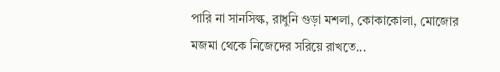পারি না সানসিল্ক, রাধুনি গুড়া মশলা, কোকাকোলা, মোজোর মজমা থেকে নিজেদের সরিয়ে রাখতে...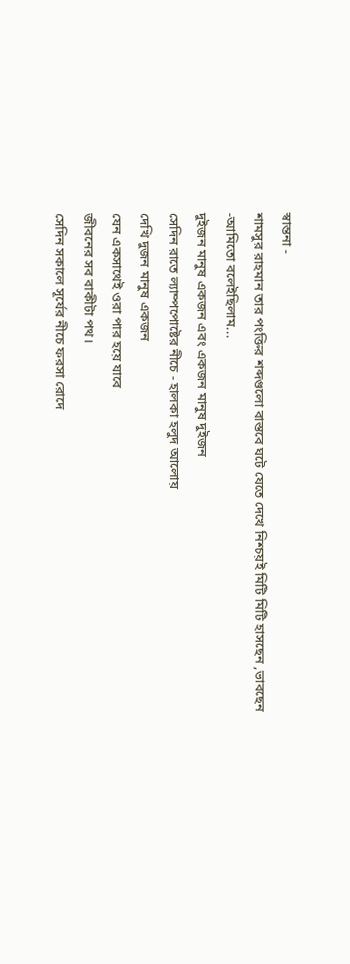স্বান্তনা -
শামসুর রাহমান তার পংক্তির শব্দগুলো বাস্তবে ঘটে যেতে দেখে নিশ্চয়ই মিটি মিটি হাসছেন ,ভাবছেন -আমিতো বলেইছিলাম...
দুইজন মানুষ একজন এবং একজন মানুষ দুইজন
সেদিন রাতে ল্যাম্পপোষ্টের নীচে - হালকা হলুদ আলোয়
দেখি দুজন মানুষ একজন
যেন একসাথেই ওরা পার হয়ে যাবে
জীবনের সব বাকীটা পথ।
সেদিন সকালে সূর্যের নীচে ফরসা রোদে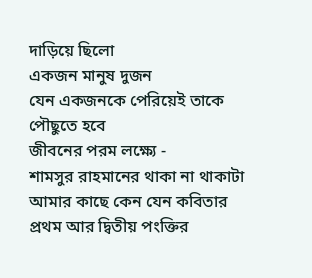দাড়িয়ে ছিলো
একজন মানুষ দুজন
যেন একজনকে পেরিয়েই তাকে পৌছুতে হবে
জীবনের পরম লক্ষ্যে -
শামসুর রাহমানের থাকা না থাকাটা আমার কাছে কেন যেন কবিতার প্রথম আর দ্বিতীয় পংক্তির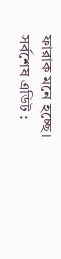ফারাক মনে হচ্ছে।
সর্বশেষ এডিট :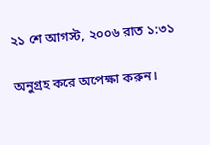২১ শে আগস্ট, ২০০৬ রাত ১:৩১

অনুগ্রহ করে অপেক্ষা করুন।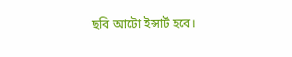ছবি আটো ইন্সার্ট হবে।